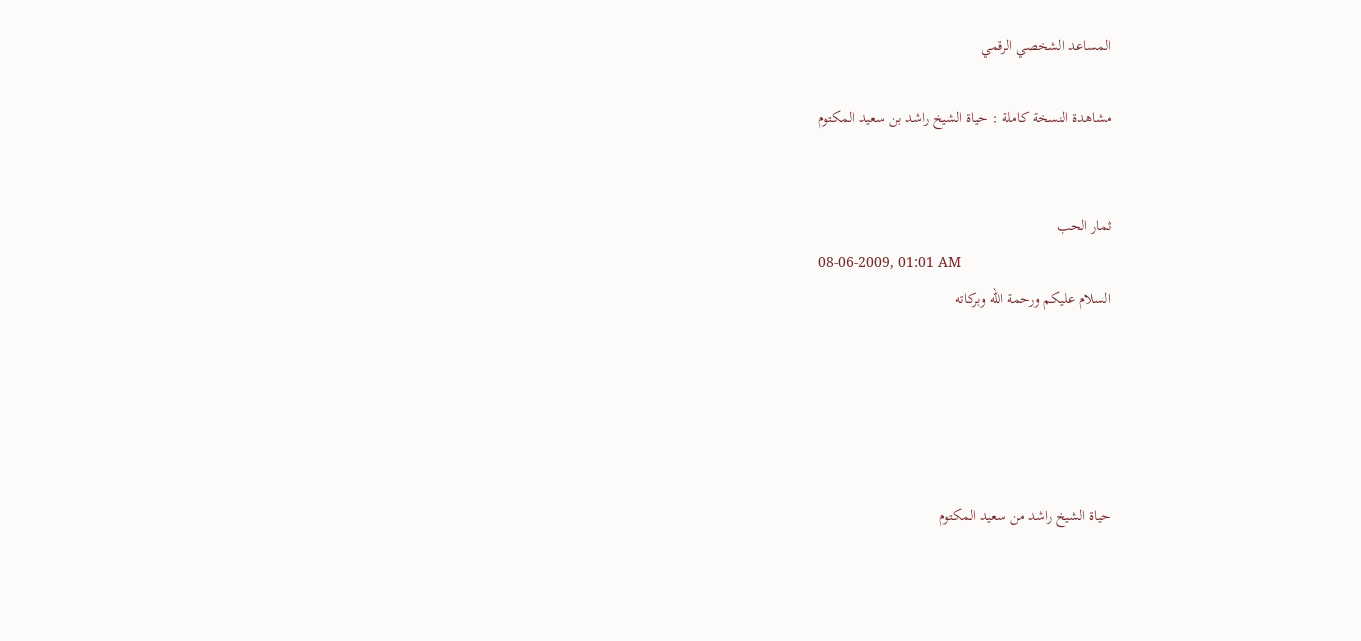المساعد الشخصي الرقمي

مشاهدة النسخة كاملة : حياة الشيخ راشد بن سعيد المكتوم


ثمار الحب
08-06-2009, 01:01 AM
السلام عليكم ورحمة الله وبركاته





حياة الشيخ راشد من سعيد المكتوم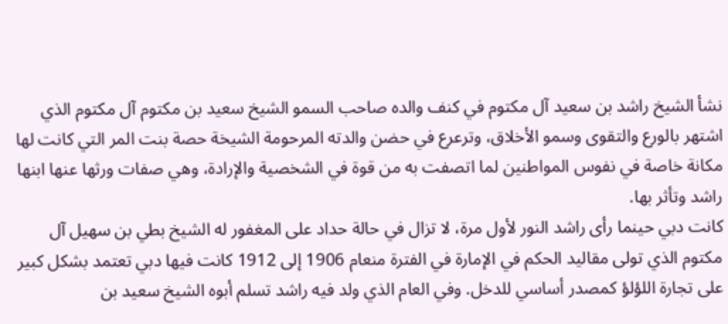نشأ الشيخ راشد بن سعيد آل مكتوم في كنف والده صاحب السمو الشيخ سعيد بن مكتوم آل مكتوم الذي اشتهر بالورع والتقوى وسمو الأخلاق، وترعرع في حضن والدته المرحومة الشيخة حصة بنت المر التي كانت لها مكانة خاصة في نفوس المواطنين لما اتصفت به من قوة في الشخصية والإرادة، وهي صفات ورثها عنها ابنها راشد وتأثر بها.
كانت دبي حينما رأى راشد النور لأول مرة، لا تزال في حالة حداد على المغفور له الشيخ بطي بن سهيل آل مكتوم الذي تولى مقاليد الحكم في الإمارة في الفترة منعام 1906 إلى 1912 كانت فيها دبي تعتمد بشكل كبير على تجارة اللؤلؤ كمصدر أساسي للدخل. وفي العام الذي ولد فيه راشد تسلم أبوه الشيخ سعيد بن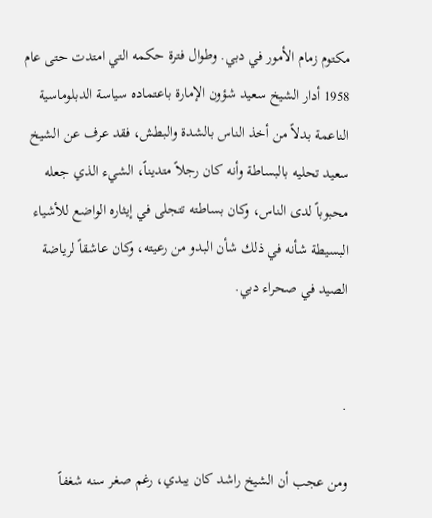مكتوم زمام الأمور في دبي. وطوال فترة حكمه التي امتدت حتى عام 1958 أدار الشيخ سعيد شؤون الإمارة باعتماده سياسة الدبلوماسية الناعمة بدلاً من أخذ الناس بالشدة والبطش، فقد عرف عن الشيخ سعيد تحليه بالبساطة وأنه كان رجلاً متديناً، الشيء الذي جعله محبوباً لدى الناس، وكان بساطته تتجلى في إيثاره الواضع للأشياء البسيطة شأنه في ذلك شأن البدو من رعيته، وكان عاشقاً لرياضة الصيد في صحراء دبي.


.

ومن عجب أن الشيخ راشد كان يبدي، رغم صغر سنه شغفاً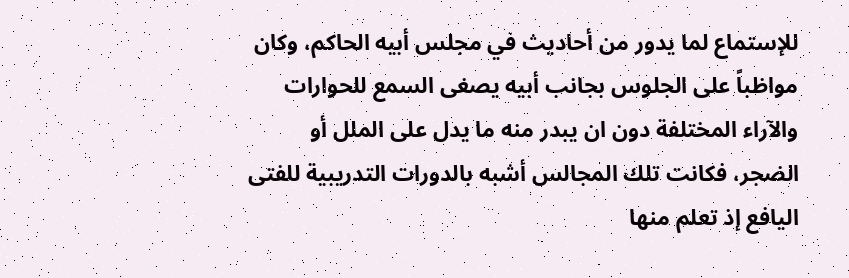للإستماع لما يدور من أحاديث في مجلس أبيه الحاكم، وكان مواظباً على الجلوس بجانب أبيه يصغى السمع للحوارات والآراء المختلفة دون ان يبدر منه ما يدل على الملل أو الضجر، فكانت تلك المجالس أشبه بالدورات التدريبية للفتى اليافع إذ تعلم منها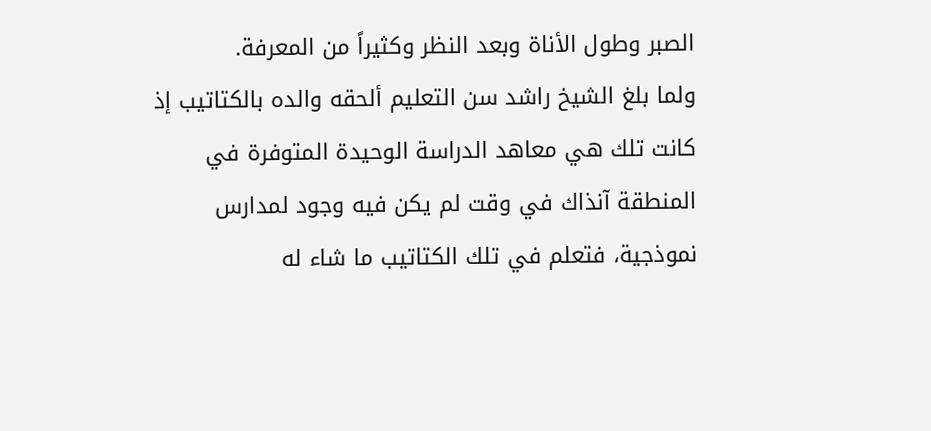الصبر وطول الأناة وبعد النظر وكثيراً من المعرفة.
ولما بلغ الشيخ راشد سن التعليم ألحقه والده بالكتاتيب إذ كانت تلك هي معاهد الدراسة الوحيدة المتوفرة في المنطقة آنذاك في وقت لم يكن فيه وجود لمدارس نموذجية، فتعلم في تلك الكتاتيب ما شاء له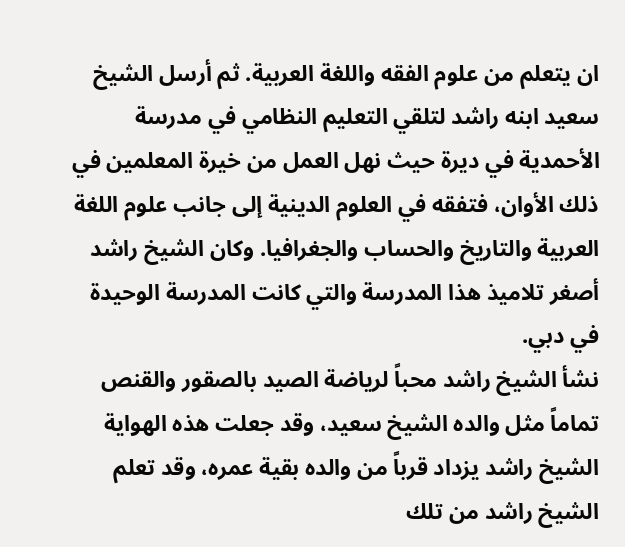ان يتعلم من علوم الفقه واللغة العربية. ثم أرسل الشيخ سعيد ابنه راشد لتلقي التعليم النظامي في مدرسة الأحمدية في ديرة حيث نهل العمل من خيرة المعلمين في ذلك الأوان، فتفقه في العلوم الدينية إلى جانب علوم اللغة العربية والتاريخ والحساب والجغرافيا. وكان الشيخ راشد أصغر تلاميذ هذا المدرسة والتي كانت المدرسة الوحيدة في دبي.
نشأ الشيخ راشد محباً لرياضة الصيد بالصقور والقنص تماماً مثل والده الشيخ سعيد، وقد جعلت هذه الهواية الشيخ راشد يزداد قرباً من والده بقية عمره، وقد تعلم الشيخ راشد من تلك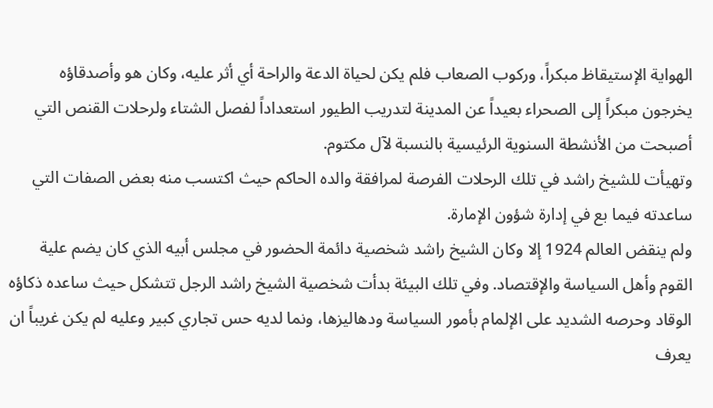الهواية الإستيقاظ مبكراً، وركوب الصعاب فلم يكن لحياة الدعة والراحة أي أثر عليه، وكان هو وأصدقاؤه يخرجون مبكراً إلى الصحراء بعيداً عن المدينة لتدريب الطيور استعداداً لفصل الشتاء ولرحلات القنص التي أصبحت من الأنشطة السنوية الرئيسية بالنسبة لآل مكتوم.
وتهيأت للشيخ راشد في تلك الرحلات الفرصة لمرافقة والده الحاكم حيث اكتسب منه بعض الصفات التي ساعدته فيما بع في إدارة شؤون الإمارة.
ولم ينقض العالم 1924 إلا وكان الشيخ راشد شخصية دائمة الحضور في مجلس أبيه الذي كان يضم علية القوم وأهل السياسة والإقتصاد. وفي تلك البيئة بدأت شخصية الشيخ راشد الرجل تتشكل حيث ساعده ذكاؤه الوقاد وحرصه الشديد على الإلمام بأمور السياسة ودهاليزها، ونما لديه حس تجاري كبير وعليه لم يكن غريباً ان يعرف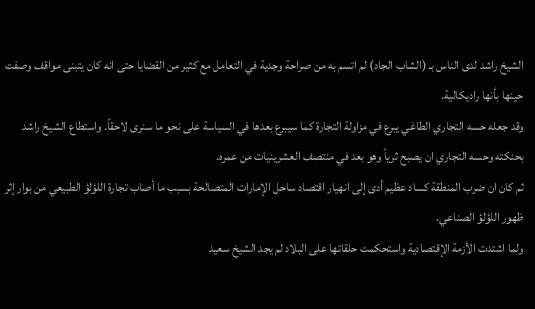الشيخ راشد لدى الناس بـ (الشاب الجاد) لم اتسم به من صراحة وجدية في التعامل مع كثير من القضايا حتى انه كان يتبنى مواقف وصفت حينها بأنها راديكالية.
وقد جعله حسه التجاري الطاغي يبرع في مزاولة التجارة كما سيبرع بعدها في السياسة على نحو ما سنرى لاحقاً. واستطاع الشيخ راشد بحنكته وحسه التجاري ان يصبح ثرياً وهو بعد في منتصف العشرينيات من عمره.
ثم كان ان ضرب المنطقة كساد عظيم أدى إلى انهيار اقتصاد ساحل الإمارات المتصالحة بسبب ما أصاب تجارة اللؤلؤ الطبيعي من بوار إثر ظهور اللؤلؤ الصناعي.
ولما اشتدت الأزمة الإقتصادية واستحكمت حلقاتها على البلاد لم يجد الشيخ سعيد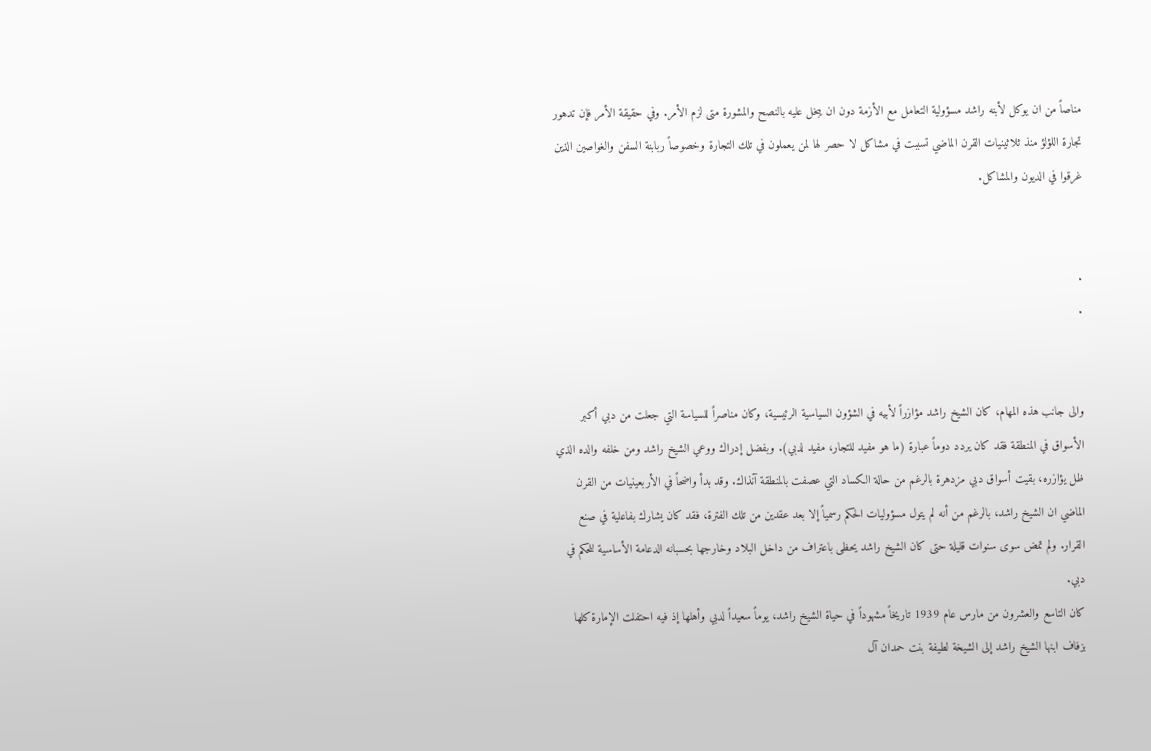مناصاً من ان يوكل لأبنه راشد مسؤولية التعامل مع الأزمة دون ان يبخل عليه بالنصح والمشورة متى لزم الأمر. وفي حقيقة الأمر فإن تدهور تجارة اللؤلؤ منذ ثلاثينيات القرن الماضي تسببت في مشاكل لا حصر لها لمن يعملون في تلك التجارة وخصوصاً ربابنة السفن والغواصين الذين غرقوا في الديون والمشاكل.


.
.


والى جانب هذه المهام، كان الشيخ راشد مؤازراً لأبيه في الشؤون السياسية الرئيسية، وكان مناصراً للسياسة التي جعلت من دبي أكبر الأسواق في المنطقة فقد كان يردد دوماً عبارة (ما هو مفيد للتجار، مفيد لدبي). وبفضل إدراك ووعي الشيخ راشد ومن خلفه والده الذي ظل يؤازره، بقيت أسواق دبي مزدهرة بالرغم من حالة الكساد التي عصفت بالمنطقة آنذاك. وقد بدأ واضحاً في الأربعينيات من القرن الماضي ان الشيخ راشد، بالرغم من أنه لم يتول مسؤوليات الحكم رسمياً إلا بعد عقدين من تلك الفترة، فقد كان يشارك بفاعلية في صنع القرار. ولم تمض سوى سنوات قليلة حتى كان الشيخ راشد يحظى باعتراف من داخل البلاد وخارجها بحسبانه الدعامة الأساسية للحكم في دبي.
كان التاسع والعشرون من مارس عام 1939 تاريخاً مشهوداً في حياة الشيخ راشد، يوماً سعيداً لدبي وأهلها إذ فيه احتفلت الإمارة كلها بزفاف ابنها الشيخ راشد إلى الشيخة لطيفة بنت حمدان آل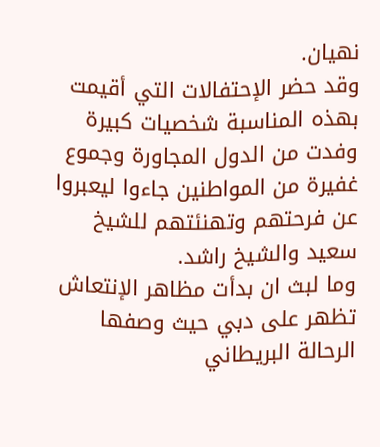نهيان.
وقد حضر الإحتفالات التي أقيمت بهذه المناسبة شخصيات كبيرة وفدت من الدول المجاورة وجموع غفيرة من المواطنين جاءوا ليعبروا عن فرحتهم وتهنئتهم للشيخ سعيد والشيخ راشد.
وما لبث ان بدأت مظاهر الإنتعاش تظهر على دبي حيث وصفها الرحالة البريطاني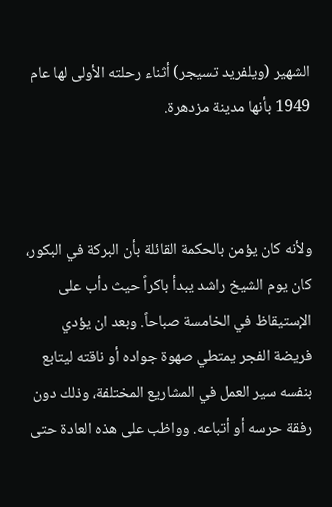الشهير (ويلفريد تسيجر) أثناء رحلته الأولى لها عام 1949 بأنها مدينة مزدهرة.



ولأنه كان يؤمن بالحكمة القائلة بأن البركة في البكور، كان يوم الشيخ راشد يبدأ باكراً حيث دأب على الإستيقاظ في الخامسة صباحاً. وبعد ان يؤدي فريضة الفجر يمتطي صهوة جواده أو ناقته ليتابع بنفسه سير العمل في المشاريع المختلفة، وذلك دون رفقة حرسه أو أتباعه. وواظب على هذه العادة حتى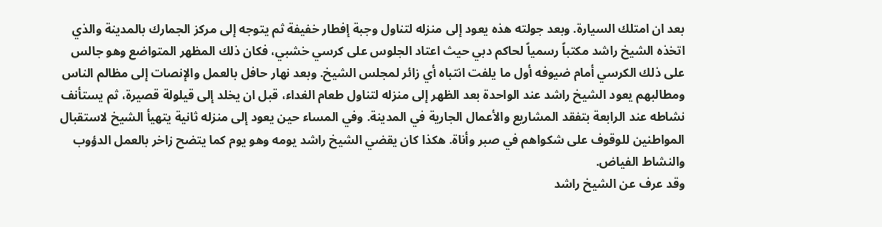بعد ان امتلك السيارة. وبعد جولته هذه يعود إلى منزله لتناول وجبة إفطار خفيفة ثم يتوجه إلى مركز الجمارك بالمدينة والذي اتخذه الشيخ راشد مكتباً رسمياً لحاكم دبي حيث اعتاد الجلوس على كرسي خشبي، فكان ذلك المظهر المتواضع وهو جالس على ذلك الكرسي أمام ضيوفه أول ما يلفت انتباه أي زائر لمجلس الشيخ. وبعد نهار حافل بالعمل والإنصات إلى مظالم الناس ومطالبهم يعود الشيخ راشد عند الواحدة بعد الظهر إلى منزله لتناول طعام الغداء، قبل ان يخلد إلى قيلولة قصيرة، ثم يستأنف نشاطه عند الرابعة بتفقد المشاريع والأعمال الجارية في المدينة. وفي المساء حين يعود إلى منزله ثانية يتهيأ الشيخ لاستقبال المواطنين للوقوف على شكواهم في صبر وأناة. هكذا كان يقضي الشيخ راشد يومه وهو يوم كما يتضح زاخر بالعمل الدؤوب والنشاط الفياض.
وقد عرف عن الشيخ راشد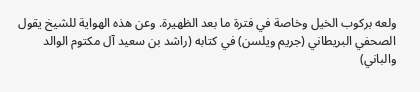ولعه بركوب الخيل وخاصة في فترة ما بعد الظهيرة. وعن هذه الهواية للشيخ يقول الصحفي البريطاني (جريم ويلسن) في كتابه (راشد بن سعيد آل مكتوم الوالد والباني)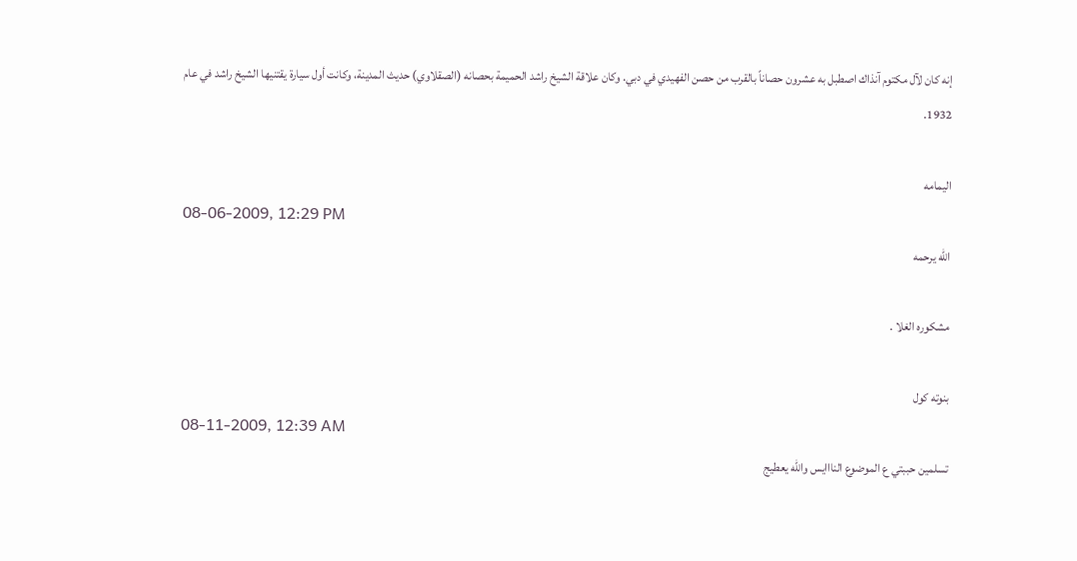إنه كان لآل مكتوم آنذاك اصطبل به عشرون حصاناً بالقرب من حصن الفهيدي في دبي. وكان علاقة الشيخ راشد الحميمة بحصانه (الصقلاوي) حديث المدينة، وكانت أول سيارة يقتنيها الشيخ راشد في عام 1932.

اليمامه
08-06-2009, 12:29 PM
الله يرحمه

مشكوره الغلا .

بنوته كول
08-11-2009, 12:39 AM
تسلمين حببتي ع الموضوع النااايس والله يعطيج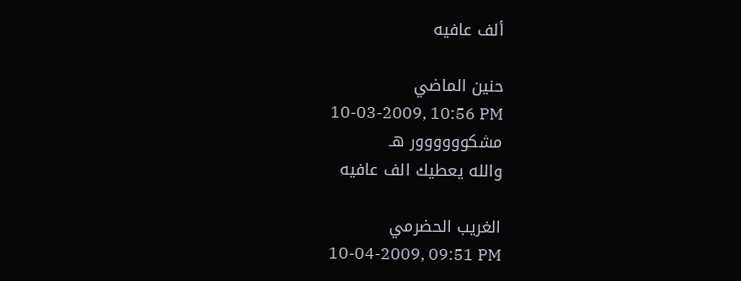ألف عافيه

حنين الماضي
10-03-2009, 10:56 PM
مشكوووووور هـ
والله يعطيك الف عافيه

الغريب الحضرمي
10-04-2009, 09:51 PM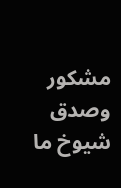مشكور وصدق شيوخ ما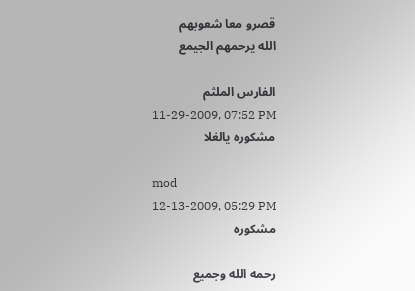قصرو معا شعوبهم
الله يرحمهم الجيمع

الفارس الملثم
11-29-2009, 07:52 PM
مشكوره يالغلا

mod
12-13-2009, 05:29 PM
مشكوره

رحمه الله وجميع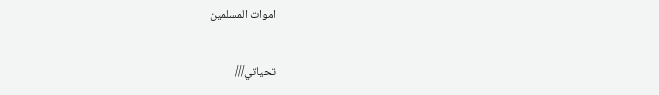اموات المسلمين

تحياتي///